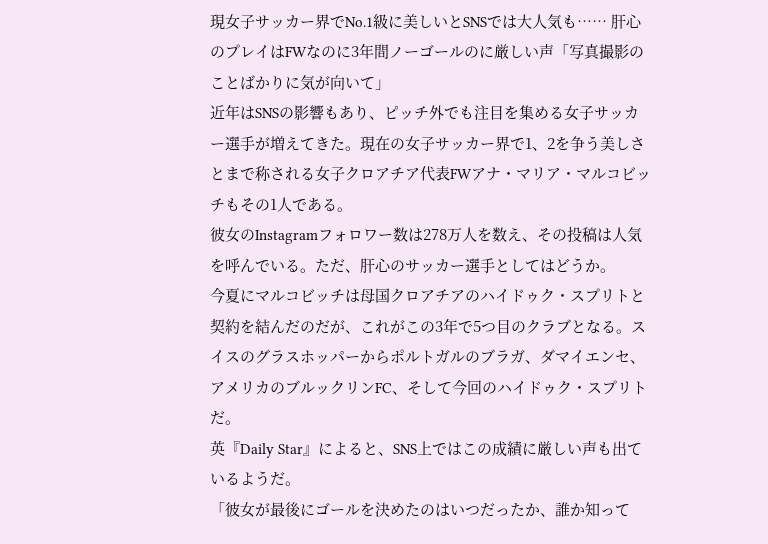現女子サッカー界でNo.1級に美しいとSNSでは大人気も…… 肝心のプレイはFWなのに3年間ノーゴールのに厳しい声「写真撮影のことばかりに気が向いて」
近年はSNSの影響もあり、ピッチ外でも注目を集める女子サッカー選手が増えてきた。現在の女子サッカー界で1、2を争う美しさとまで称される女子クロアチア代表FWアナ・マリア・マルコビッチもその1人である。
彼女のInstagramフォロワー数は278万人を数え、その投稿は人気を呼んでいる。ただ、肝心のサッカー選手としてはどうか。
今夏にマルコビッチは母国クロアチアのハイドゥク・スプリトと契約を結んだのだが、これがこの3年で5つ目のクラブとなる。スイスのグラスホッパーからポルトガルのブラガ、ダマイエンセ、アメリカのブルックリンFC、そして今回のハイドゥク・スプリトだ。
英『Daily Star』によると、SNS上ではこの成績に厳しい声も出ているようだ。
「彼女が最後にゴールを決めたのはいつだったか、誰か知って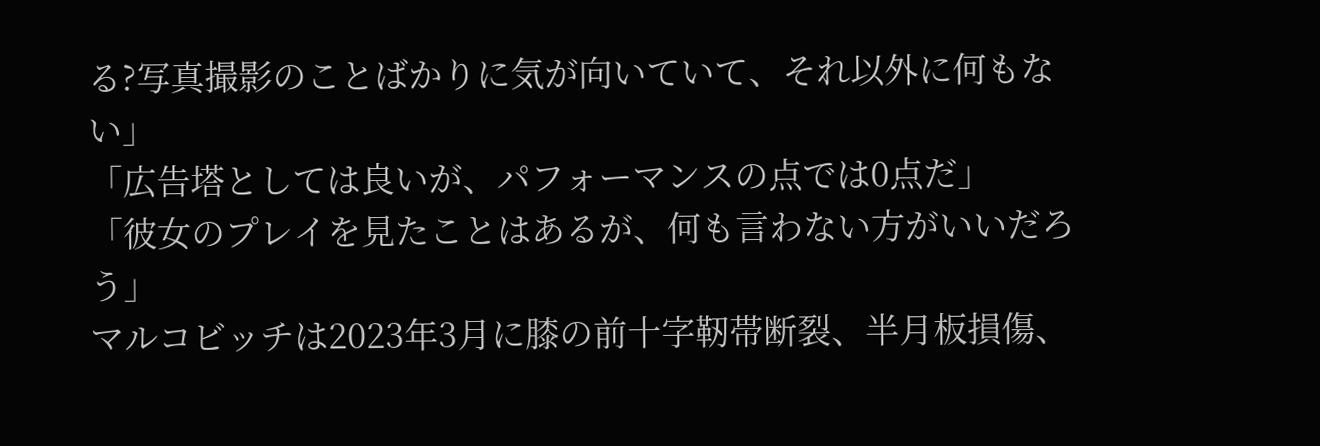る?写真撮影のことばかりに気が向いていて、それ以外に何もない」
「広告塔としては良いが、パフォーマンスの点では0点だ」
「彼女のプレイを見たことはあるが、何も言わない方がいいだろう」
マルコビッチは2023年3月に膝の前十字靭帯断裂、半月板損傷、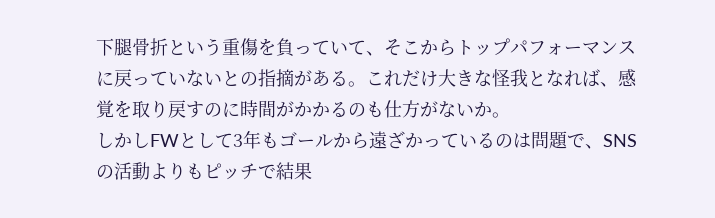下腿骨折という重傷を負っていて、そこからトップパフォーマンスに戻っていないとの指摘がある。これだけ大きな怪我となれば、感覚を取り戻すのに時間がかかるのも仕方がないか。
しかしFWとして3年もゴールから遠ざかっているのは問題で、SNSの活動よりもピッチで結果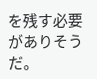を残す必要がありそうだ。